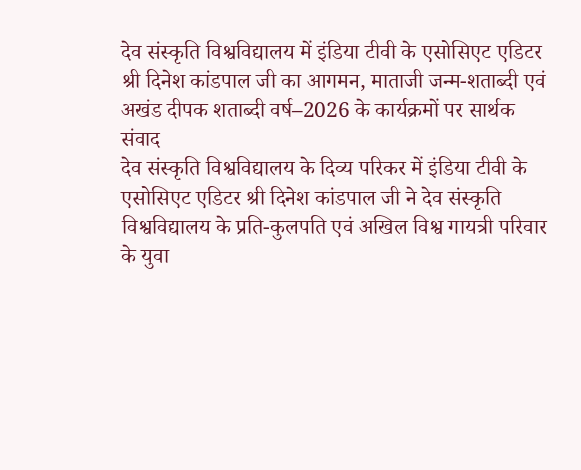देव संस्कृति विश्वविद्यालय में इंडिया टीवी के एसोसिएट एडिटर श्री दिनेश कांडपाल जी का आगमन, माताजी जन्म-शताब्दी एवं अखंड दीपक शताब्दी वर्ष–2026 के कार्यक्रमों पर सार्थक संवाद
देव संस्कृति विश्वविद्यालय के दिव्य परिकर में इंडिया टीवी के एसोसिएट एडिटर श्री दिनेश कांडपाल जी ने देव संस्कृति विश्वविद्यालय के प्रति-कुलपति एवं अखिल विश्व गायत्री परिवार के युवा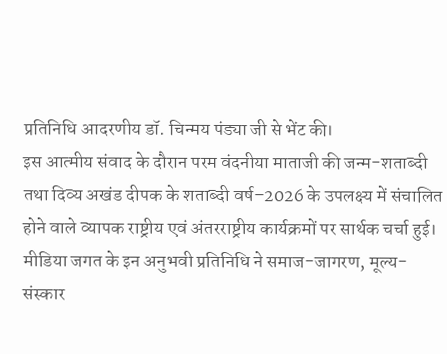प्रतिनिधि आदरणीय डॉ. चिन्मय पंड्या जी से भेंट की।
इस आत्मीय संवाद के दौरान परम वंदनीया माताजी की जन्म-शताब्दी तथा दिव्य अखंड दीपक के शताब्दी वर्ष–2026 के उपलक्ष्य में संचालित होने वाले व्यापक राष्ट्रीय एवं अंतरराष्ट्रीय कार्यक्रमों पर सार्थक चर्चा हुई।
मीडिया जगत के इन अनुभवी प्रतिनिधि ने समाज-जागरण, मूल्य-संस्कार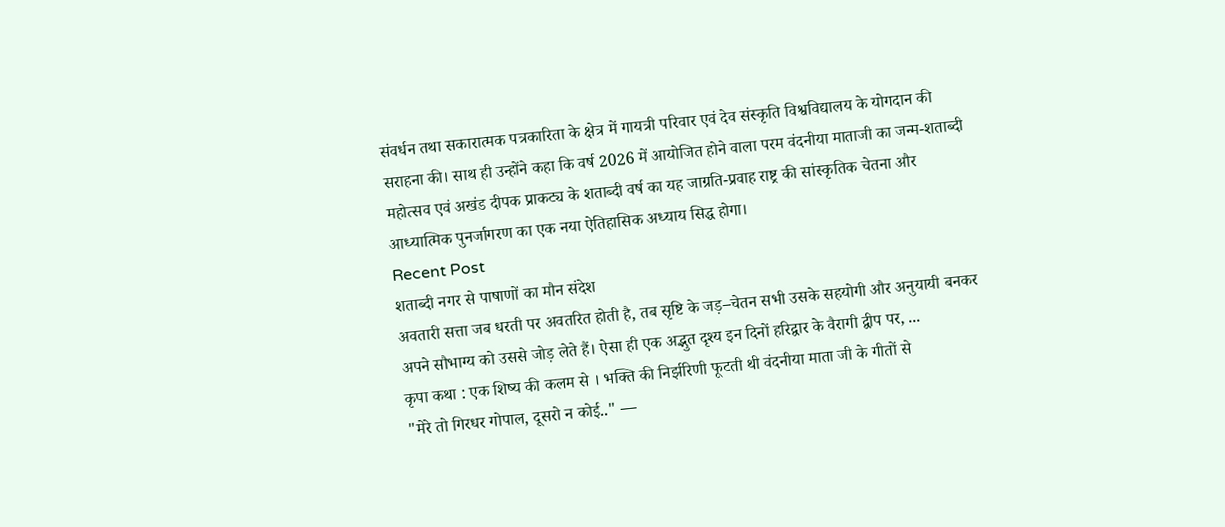संवर्धन तथा सकारात्मक पत्रकारिता के क्षेत्र में गायत्री परिवार एवं देव संस्कृति विश्वविद्यालय के योगदान की सराहना की। साथ ही उन्होंने कहा कि वर्ष 2026 में आयोजित होने वाला परम वंदनीया माताजी का जन्म-शताब्दी महोत्सव एवं अखंड दीपक प्राकट्य के शताब्दी वर्ष का यह जाग्रति-प्रवाह राष्ट्र की सांस्कृतिक चेतना और आध्यात्मिक पुनर्जागरण का एक नया ऐतिहासिक अध्याय सिद्ध होगा।
Recent Post
शताब्दी नगर से पाषाणों का मौन संदेश
अवतारी सत्ता जब धरती पर अवतरित होती है, तब सृष्टि के जड़–चेतन सभी उसके सहयोगी और अनुयायी बनकर अपने सौभाग्य को उससे जोड़ लेते हैं। ऐसा ही एक अद्भुत दृश्य इन दिनों हरिद्वार के वैरागी द्वीप पर, ...
कृपा कथा : एक शिष्य की कलम से । भक्ति की निर्झरिणी फूटती थी वंदनीया माता जी के गीतों से
"मेरे तो गिरधर गोपाल, दूसरो न कोई.." —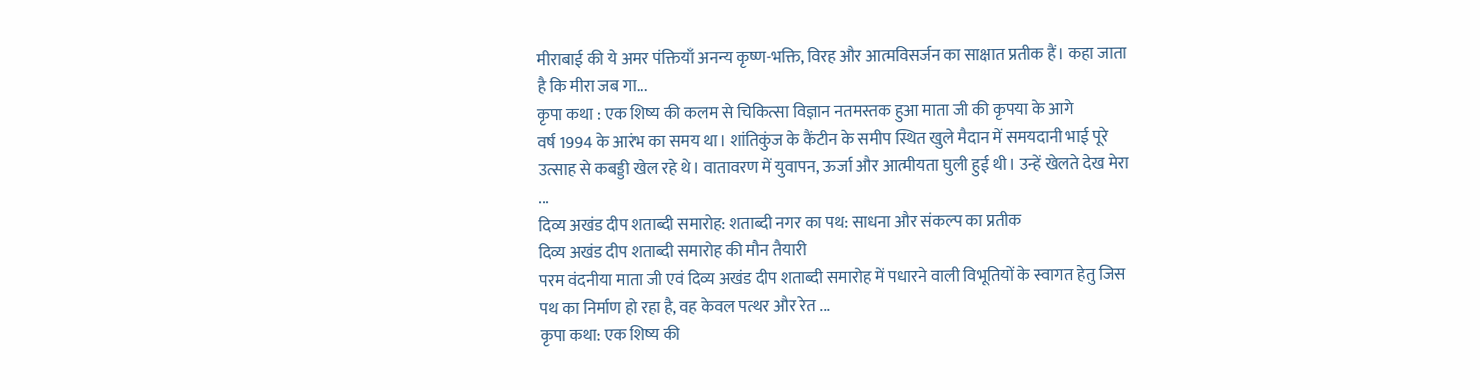मीराबाई की ये अमर पंक्तियाँ अनन्य कृष्ण-भक्ति, विरह और आत्मविसर्जन का साक्षात प्रतीक हैं। कहा जाता है कि मीरा जब गा...
कृपा कथा : एक शिष्य की कलम से चिकित्सा विज्ञान नतमस्तक हुआ माता जी की कृपया के आगे
वर्ष 1994 के आरंभ का समय था। शांतिकुंज के कैंटीन के समीप स्थित खुले मैदान में समयदानी भाई पूरे उत्साह से कबड्डी खेल रहे थे। वातावरण में युवापन, ऊर्जा और आत्मीयता घुली हुई थी। उन्हें खेलते देख मेरा ...
दिव्य अखंड दीप शताब्दी समारोह: शताब्दी नगर का पथ: साधना और संकल्प का प्रतीक
दिव्य अखंड दीप शताब्दी समारोह की मौन तैयारी
परम वंदनीया माता जी एवं दिव्य अखंड दीप शताब्दी समारोह में पधारने वाली विभूतियों के स्वागत हेतु जिस पथ का निर्माण हो रहा है, वह केवल पत्थर और रेत ...
कृपा कथा: एक शिष्य की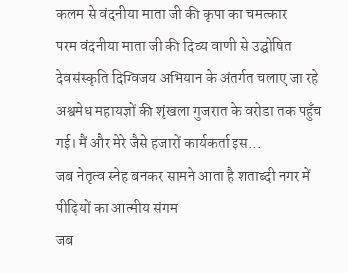कलम से वंदनीया माता जी की कृपा का चमत्कार
परम वंदनीया माता जी की दिव्य वाणी से उद्घोषित देवसंस्कृति दिग्विजय अभियान के अंतर्गत चलाए जा रहे अश्वमेध महायज्ञों की शृंखला गुजरात के वरोडा तक पहुँच गई। मैं और मेरे जैसे हजारों कार्यकर्ता इस...
जब नेतृत्व स्नेह बनकर सामने आता है शताब्दी नगर में पीढ़ियों का आत्मीय संगम
जब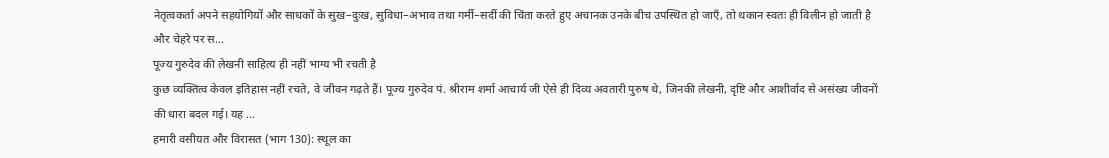नेतृत्वकर्ता अपने सहयोगियों और साधकों के सुख–दुःख, सुविधा–अभाव तथा गर्मी–सर्दी की चिंता करते हुए अचानक उनके बीच उपस्थित हो जाएँ, तो थकान स्वतः ही विलीन हो जाती है और चेहरे पर स...
पूज्य गुरुदेव की लेखनी साहित्य ही नहीं भाग्य भी रचती है
कुछ व्यक्तित्व केवल इतिहास नहीं रचते, वे जीवन गढ़ते हैं। पूज्य गुरुदेव पं. श्रीराम शर्मा आचार्य जी ऐसे ही दिव्य अवतारी पुरुष थे, जिनकी लेखनी, दृष्टि और आशीर्वाद से असंख्य जीवनों की धारा बदल गई। यह ...
हमारी वसीयत और विरासत (भाग 130): स्थूल का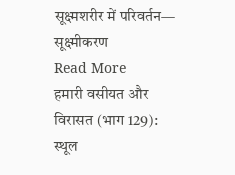सूक्ष्मशरीर में परिवर्तन— सूक्ष्मीकरण
Read More
हमारी वसीयत और विरासत (भाग 129): स्थूल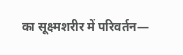का सूक्ष्मशरीर में परिवर्तन—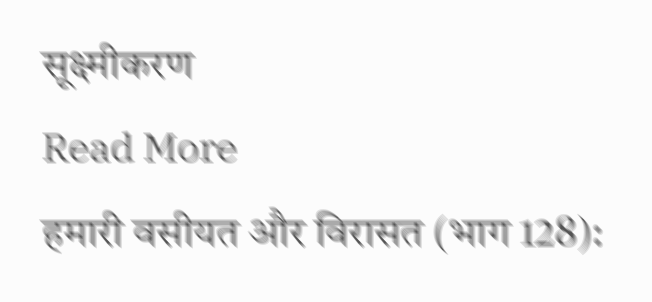सूक्ष्मीकरण
Read More
हमारी वसीयत और विरासत (भाग 128):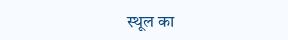स्थूल का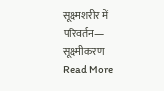सूक्ष्मशरीर में परिवर्तन— सूक्ष्मीकरण
Read More